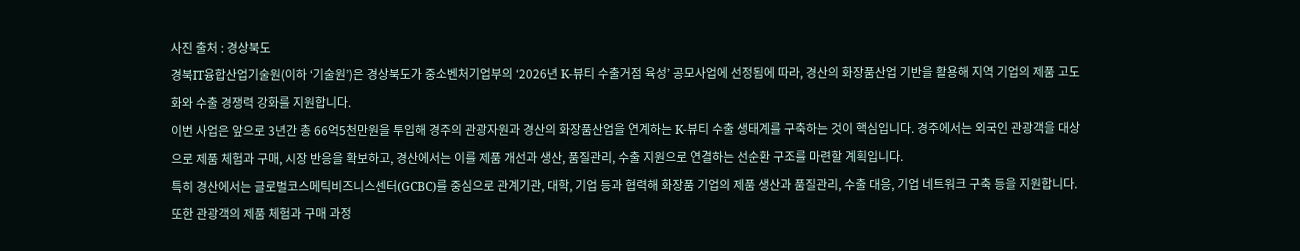사진 출처 : 경상북도
경북IT융합산업기술원(이하 ‘기술원’)은 경상북도가 중소벤처기업부의 ‘2026년 K-뷰티 수출거점 육성’ 공모사업에 선정됨에 따라, 경산의 화장품산업 기반을 활용해 지역 기업의 제품 고도화와 수출 경쟁력 강화를 지원합니다.
이번 사업은 앞으로 3년간 총 66억5천만원을 투입해 경주의 관광자원과 경산의 화장품산업을 연계하는 K-뷰티 수출 생태계를 구축하는 것이 핵심입니다. 경주에서는 외국인 관광객을 대상으로 제품 체험과 구매, 시장 반응을 확보하고, 경산에서는 이를 제품 개선과 생산, 품질관리, 수출 지원으로 연결하는 선순환 구조를 마련할 계획입니다.
특히 경산에서는 글로벌코스메틱비즈니스센터(GCBC)를 중심으로 관계기관, 대학, 기업 등과 협력해 화장품 기업의 제품 생산과 품질관리, 수출 대응, 기업 네트워크 구축 등을 지원합니다.
또한 관광객의 제품 체험과 구매 과정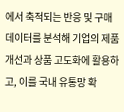에서 축적되는 반응 및 구매 데이터를 분석해 기업의 제품 개선과 상품 고도화에 활용하고, 이를 국내 유통망 확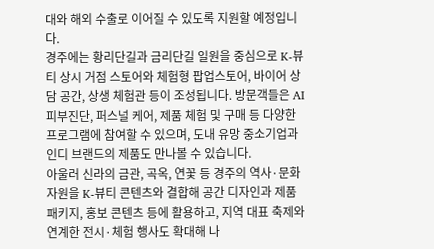대와 해외 수출로 이어질 수 있도록 지원할 예정입니다.
경주에는 황리단길과 금리단길 일원을 중심으로 K-뷰티 상시 거점 스토어와 체험형 팝업스토어, 바이어 상담 공간, 상생 체험관 등이 조성됩니다. 방문객들은 AI 피부진단, 퍼스널 케어, 제품 체험 및 구매 등 다양한 프로그램에 참여할 수 있으며, 도내 유망 중소기업과 인디 브랜드의 제품도 만나볼 수 있습니다.
아울러 신라의 금관, 곡옥, 연꽃 등 경주의 역사·문화 자원을 K-뷰티 콘텐츠와 결합해 공간 디자인과 제품 패키지, 홍보 콘텐츠 등에 활용하고, 지역 대표 축제와 연계한 전시·체험 행사도 확대해 나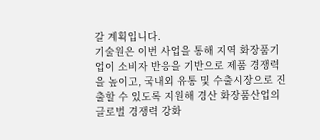갈 계획입니다.
기술원은 이번 사업을 통해 지역 화장품기업이 소비자 반응을 기반으로 제품 경쟁력을 높이고, 국내외 유통 및 수출시장으로 진출할 수 있도록 지원해 경산 화장품산업의 글로벌 경쟁력 강화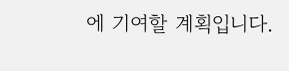에 기여할 계획입니다.